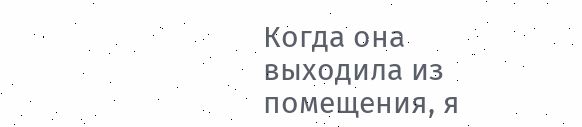Когда она выходила из помещения, я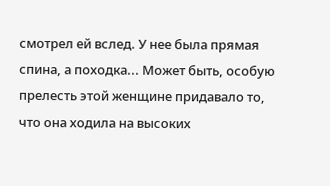смотрел ей вслед. У нее была прямая спина, а походка... Может быть, особую прелесть этой женщине придавало то, что она ходила на высоких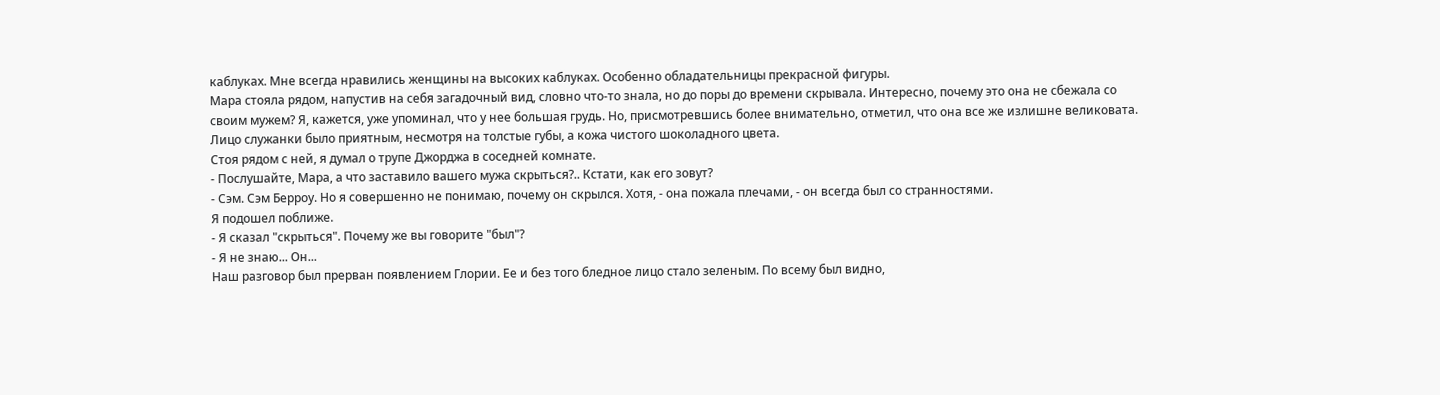каблуках. Мне всегда нравились женщины на высоких каблуках. Особенно обладательницы прекрасной фигуры.
Мара стояла рядом, напустив на себя загадочный вид, словно что-то знала, но до поры до времени скрывала. Интересно, почему это она не сбежала со своим мужем? Я, кажется, уже упоминал, что у нее большая грудь. Но, присмотревшись более внимательно, отметил, что она все же излишне великовата. Лицо служанки было приятным, несмотря на толстые губы, а кожа чистого шоколадного цвета.
Стоя рядом с ней, я думал о трупе Джорджа в соседней комнате.
- Послушайте, Мара, а что заставило вашего мужа скрыться?.. Кстати, как его зовут?
- Сэм. Сэм Берроу. Но я совершенно не понимаю, почему он скрылся. Хотя, - она пожала плечами, - он всегда был со странностями.
Я подошел поближе.
- Я сказал "скрыться". Почему же вы говорите "был"?
- Я не знаю... Он...
Наш разговор был прерван появлением Глории. Ее и без того бледное лицо стало зеленым. По всему был видно,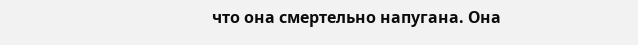что она смертельно напугана. Она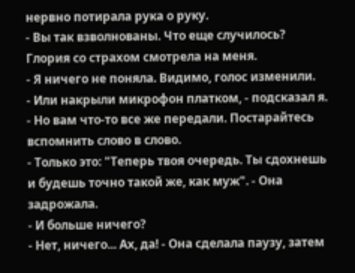нервно потирала рука о руку.
- Вы так взволнованы. Что еще случилось?
Глория со страхом смотрела на меня.
- Я ничего не поняла. Видимо, голос изменили.
- Или накрыли микрофон платком, - подсказал я. - Но вам что-то все же передали. Постарайтесь вспомнить слово в слово.
- Только это: "Теперь твоя очередь. Ты сдохнешь и будешь точно такой же, как муж". - Она задрожала.
- И больше ничего?
- Нет, ничего... Ах, да! - Она сделала паузу, затем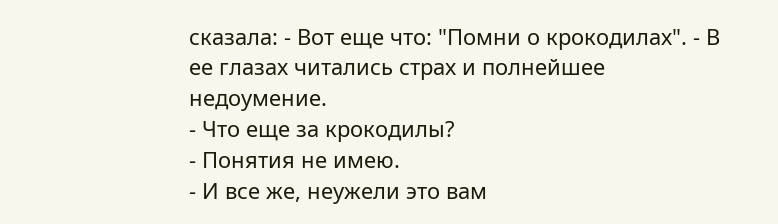сказала: - Вот еще что: "Помни о крокодилах". - В ее глазах читались страх и полнейшее недоумение.
- Что еще за крокодилы?
- Понятия не имею.
- И все же, неужели это вам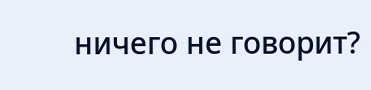ничего не говорит?